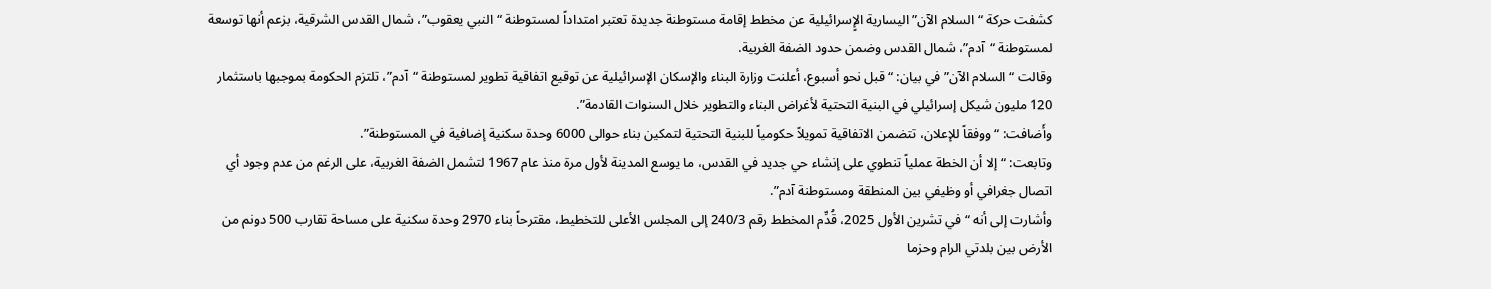كشفت حركة “السلام الآن” اليسارية الإٍسرائيلية عن مخطط إقامة مستوطنة جديدة تعتبر امتداداً لمستوطنة “النبي يعقوب”، شمال القدس الشرقية، بزعم أنها توسعة لمستوطنة “آدم”، شمال القدس وضمن حدود الضفة الغربية.
وقالت “السلام الآن” في بيان: “قبل نحو أسبوع، أعلنت وزارة البناء والإسكان الإسرائيلية عن توقيع اتفاقية تطوير لمستوطنة “آدم”، تلتزم الحكومة بموجبها باستثمار 120 مليون شيكل إسرائيلي في البنية التحتية لأغراض البناء والتطوير خلال السنوات القادمة”.
وأَضافت: “ووفقاً للإعلان، تتضمن الاتفاقية تمويلاً حكومياً للبنية التحتية لتمكين بناء حوالى 6000 وحدة سكنية إضافية في المستوطنة”.
وتابعت: “إلا أن الخطة عملياً تنطوي على إنشاء حي جديد في القدس، ما يوسع المدينة لأول مرة منذ عام 1967 لتشمل الضفة الغربية، على الرغم من عدم وجود أي اتصال جغرافي أو وظيفي بين المنطقة ومستوطنة آدم”.
وأشارت إلى أنه “في تشرين الأول 2025، قُدِّم المخطط رقم 240/3 إلى المجلس الأعلى للتخطيط، مقترحاً بناء 2970 وحدة سكنية على مساحة تقارب 500 دونم من الأرض بين بلدتي الرام وحزما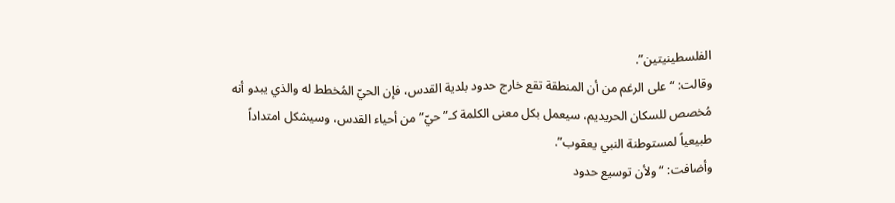الفلسطينيتين”.
وقالت: “على الرغم من أن المنطقة تقع خارج حدود بلدية القدس، فإن الحيّ المُخطط له والذي يبدو أنه مُخصص للسكان الحريديم، سيعمل بكل معنى الكلمة كـ”حيّ” من أحياء القدس، وسيشكل امتداداً طبيعياً لمستوطنة النبي يعقوب”.
وأضافت: “ولأن توسيع حدود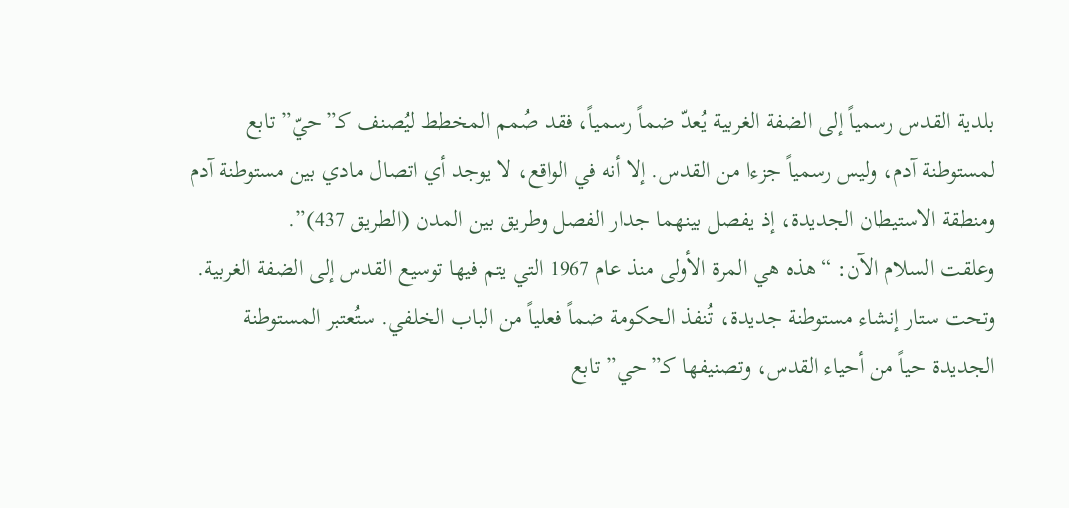بلدية القدس رسمياً إلى الضفة الغربية يُعدّ ضماً رسمياً، فقد صُمم المخطط ليُصنف كـ”حيّ” تابع لمستوطنة آدم، وليس رسمياً جزءا من القدس. إلا أنه في الواقع، لا يوجد أي اتصال مادي بين مستوطنة آدم ومنطقة الاستيطان الجديدة، إذ يفصل بينهما جدار الفصل وطريق بين المدن (الطريق 437)”.
وعلقت السلام الآن: “هذه هي المرة الأولى منذ عام 1967 التي يتم فيها توسيع القدس إلى الضفة الغربية. وتحت ستار إنشاء مستوطنة جديدة، تُنفذ الحكومة ضماً فعلياً من الباب الخلفي. ستُعتبر المستوطنة الجديدة حياً من أحياء القدس، وتصنيفها كـ”حي” تابع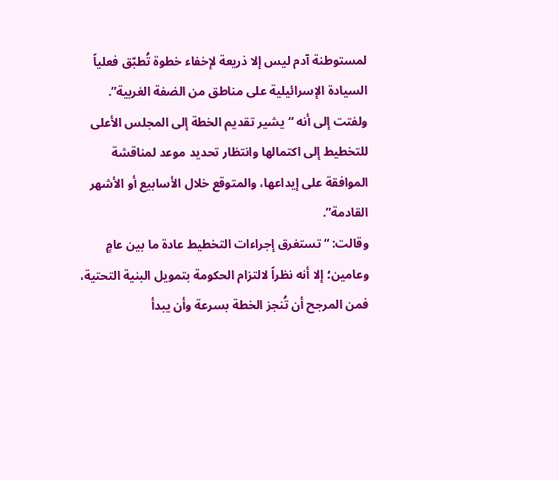لمستوطنة آدم ليس إلا ذريعة لإخفاء خطوة تُطبّق فعلياً السيادة الإسرائيلية على مناطق من الضفة الغربية”.
ولفتت إلى أنه “يشير تقديم الخطة إلى المجلس الأعلى للتخطيط إلى اكتمالها وانتظار تحديد موعد لمناقشة الموافقة على إيداعها، والمتوقع خلال الأسابيع أو الأشهر القادمة”.
وقالت: “تستغرق إجراءات التخطيط عادة ما بين عامٍ وعامين؛ إلا أنه نظراً لالتزام الحكومة بتمويل البنية التحتية، فمن المرجح أن تُنجز الخطة بسرعة وأن يبدأ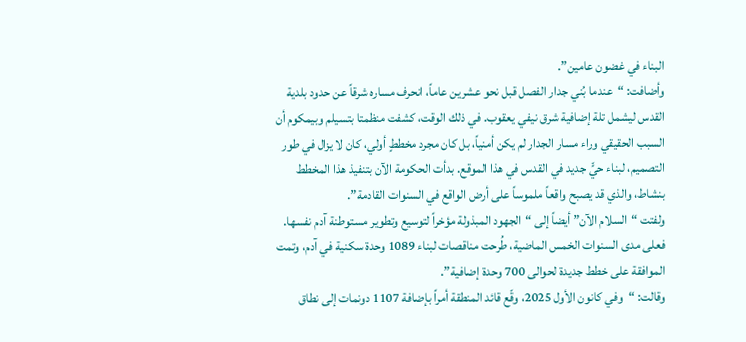البناء في غضون عامين”.
وأضافت: “عندما بُني جدار الفصل قبل نحو عشرين عاماً، انحرف مساره شرقاً عن حدود بلدية القدس ليشمل تلة إضافية شرق نيفي يعقوب. في ذلك الوقت، كشفت منظمتا بتسيلم وبيمكوم أن السبب الحقيقي وراء مسار الجدار لم يكن أمنياً، بل كان مجرد مخططٍ أولي، كان لا يزال في طور التصميم، لبناء حيٍّ جديد في القدس في هذا الموقع. بدأت الحكومة الآن بتنفيذ هذا المخطط بنشاط، والذي قد يصبح واقعاً ملموساً على أرض الواقع في السنوات القادمة”.
ولفتت “السلام الآن” أيضاً إلى “الجهود المبذولة مؤخراً لتوسيع وتطوير مستوطنة آدم نفسها. فعلى مدى السنوات الخمس الماضية، طُرحت مناقصات لبناء 1089 وحدة سكنية في آدم، وتمت الموافقة على خطط جديدة لحوالى 700 وحدة إضافية”.
وقالت: “وفي كانون الأول 2025، وقّع قائد المنطقة أمراً بإضافة 1107 دونمات إلى نطاق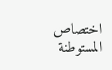اختصاص المستوطنة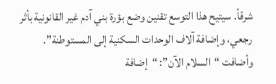شرقاً. سيتيح هذا التوسع تقنين وضع بؤرة بني آدم غير القانونية بأثر رجعي، وإضافة آلاف الوحدات السكنية إلى المستوطنة”.
وأضافت “السلام الآن”: “إضافة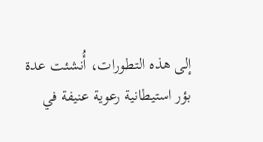إلى هذه التطورات، أُنشئت عدة بؤر استيطانية رعوية عنيفة في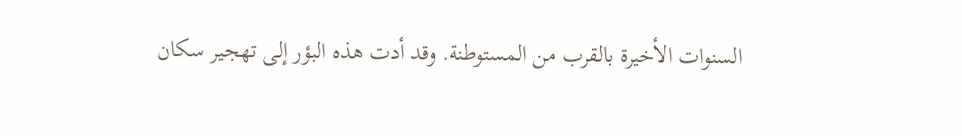السنوات الأخيرة بالقرب من المستوطنة. وقد أدت هذه البؤر إلى تهجير سكان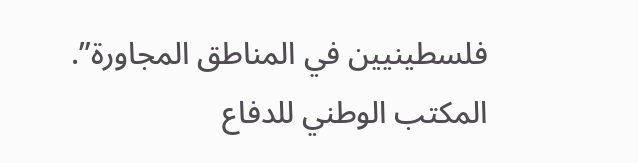فلسطينيين في المناطق المجاورة”.
المكتب الوطني للدفاع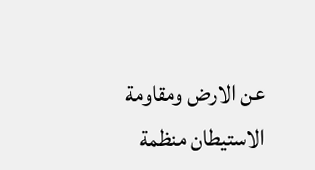عن الارض ومقاومة الاستيطان منظمة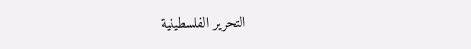التحرير الفلسطينية